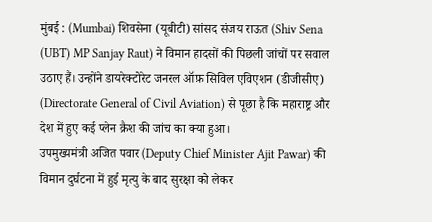मुंबई : (Mumbai) शिवसेना (यूबीटी) सांसद संजय राऊत (Shiv Sena (UBT) MP Sanjay Raut) ने विमान हादसों की पिछली जांचों पर सवाल उठाए हैं। उन्होंने डायरेक्टोरेट जनरल ऑफ़ सिविल एविएशन (डीजीसीए) (Directorate General of Civil Aviation) से पूछा है कि महाराष्ट्र और देश में हुए कई प्लेन क्रैश की जांच का क्या हुआ।
उपमुख्यमंत्री अजित पवार (Deputy Chief Minister Ajit Pawar) की विमान दुर्घटना में हुई मृत्यु के बाद सुरक्षा को लेकर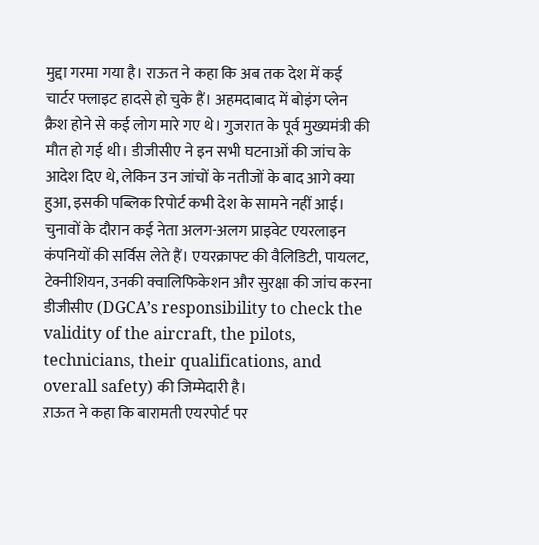मुद्दा गरमा गया है। राऊत ने कहा कि अब तक देश में कई चार्टर फ्लाइट हादसे हो चुके हैं। अहमदाबाद में बोइंग प्लेन क्रैश होने से कई लोग मारे गए थे। गुजरात के पूर्व मुख्यमंत्री की मौत हो गई थी। डीजीसीए ने इन सभी घटनाओं की जांच के आदेश दिए थे, लेकिन उन जांचों के नतीजों के बाद आगे क्या हुआ, इसकी पब्लिक रिपोर्ट कभी देश के सामने नहीं आई। चुनावों के दौरान कई नेता अलग-अलग प्राइवेट एयरलाइन कंपनियों की सर्विस लेते हैं। एयरक्राफ्ट की वैलिडिटी, पायलट, टेक्नीशियन, उनकी क्वालिफिकेशन और सुरक्षा की जांच करना डीजीसीए (DGCA’s responsibility to check the validity of the aircraft, the pilots, technicians, their qualifications, and overall safety) की जिम्मेदारी है।
ऱाऊत ने कहा कि बारामती एयरपोर्ट पर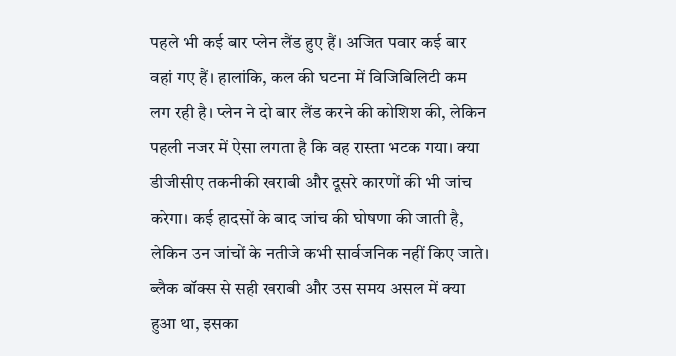पहले भी कई बार प्लेन लैंड हुए हैं। अजित पवार कई बार वहां गए हैं। हालांकि, कल की घटना में विजिबिलिटी कम लग रही है। प्लेन ने दो बार लैंड करने की कोशिश की, लेकिन पहली नजर में ऐसा लगता है कि वह रास्ता भटक गया। क्या डीजीसीए तकनीकी खराबी और दूसरे कारणों की भी जांच करेगा। कई हादसों के बाद जांच की घोषणा की जाती है, लेकिन उन जांचों के नतीजे कभी सार्वजनिक नहीं किए जाते। ब्लैक बॉक्स से सही खराबी और उस समय असल में क्या हुआ था, इसका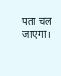पता चल जाएगा।